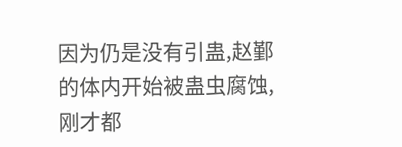因为仍是没有引蛊,赵鄞的体内开始被蛊虫腐蚀,刚才都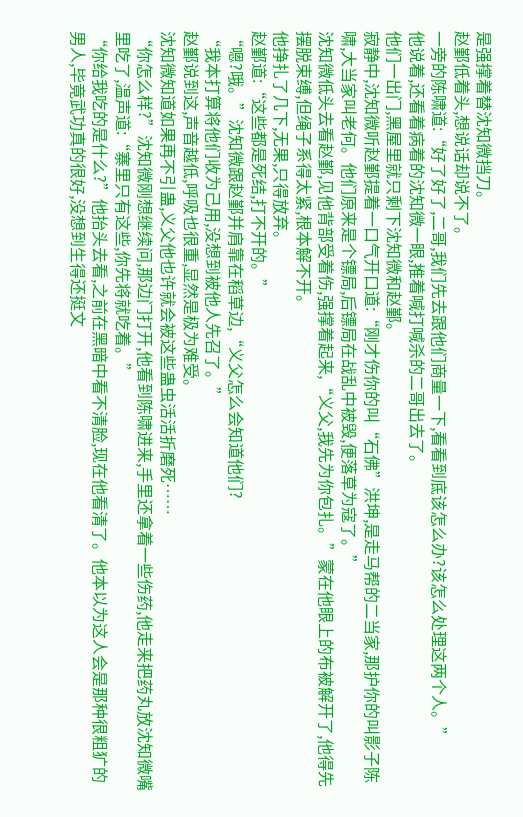是强撑着替沈知微挡刀。
赵鄞低着头,想说话却说不了。
一旁的陈啸道:“好了好了,二哥,我们先去跟他们商量一下,看看到底该怎么办?该怎么处理这两个人。”
他说着,还看着病着的沈知微一眼,推着喊打喊杀的二哥出去了。
他们一出门,黑屋里就只剩下沈知微和赵鄞。
寂静中,沈知微听赵鄞提着一口气开口道:“刚才伤你的叫“石佛”洪坤,是走马帮的二当家,那护你的叫影子陈啸,大当家叫老何。他们原来是个镖局,后镖局在战乱中被毁,便落草为寇了。”
沈知微低头去看赵鄞,见他背部受着伤,强撑着起来,“义父,我先为你包扎。”蒙在他眼上的布被解开了,他得先摆脱束缚,但绳子系得太紧,根本解不开。
他挣扎了几下,无果,只得放弃。
赵鄞道:“这些都是死结,打不开的。”
“嗯?哦。”沈知微跟赵鄞并肩靠在稻草边,“义父怎么会知道他们?
“我本打算将他们收为己用,没想到被他人先召了。”
赵鄞说到这,声音越低,呼吸也很重,显然是极为难受。
沈知微知道如果再不引蛊,义父他也许就会被这些蛊虫活活折磨死……
“你怎么样?”沈知微刚想继续问,那边门打开,他看到陈啸进来,手里还拿着一些伤药,他走来把药丸放沈知微嘴里吃了,温声道:“寨里只有这些,你先将就吃着。”
“你给我吃的是什么?”他抬头去看,之前在黑暗中看不清脸,现在他看清了。他本以为这人会是那种很粗犷的男人,毕竟武功真的很好,没想到生得还挺文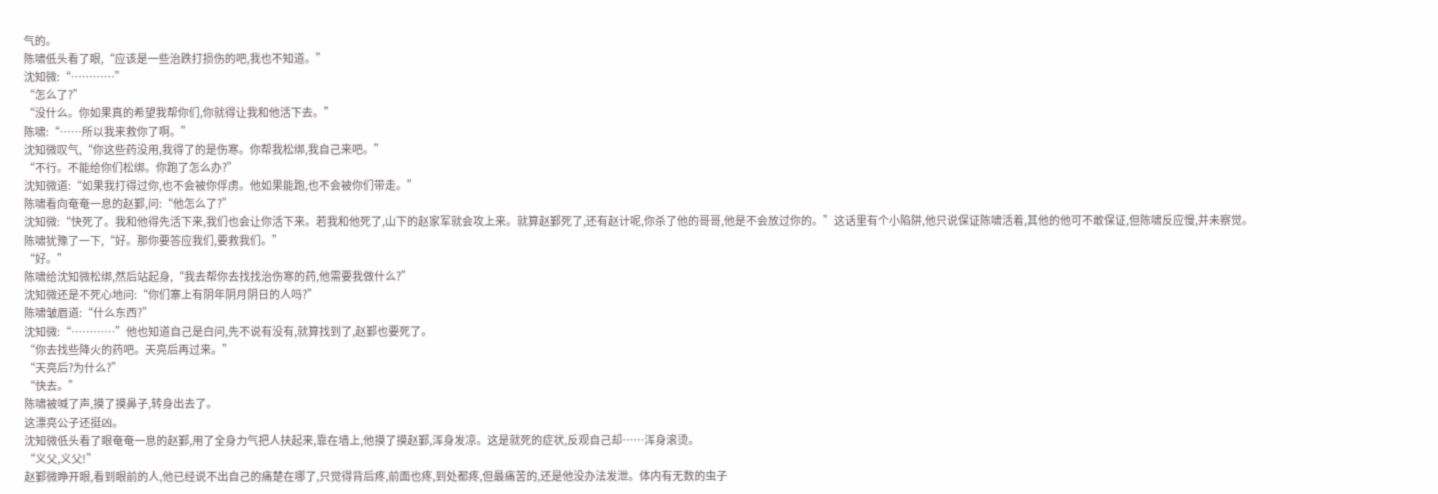气的。
陈啸低头看了眼,“应该是一些治跌打损伤的吧,我也不知道。”
沈知微:“…………”
“怎么了?”
“没什么。你如果真的希望我帮你们,你就得让我和他活下去。”
陈啸:“……所以我来救你了啊。”
沈知微叹气,“你这些药没用,我得了的是伤寒。你帮我松绑,我自己来吧。”
“不行。不能给你们松绑。你跑了怎么办?”
沈知微道:“如果我打得过你,也不会被你俘虏。他如果能跑,也不会被你们带走。”
陈啸看向奄奄一息的赵鄞,问:“他怎么了?”
沈知微:“快死了。我和他得先活下来,我们也会让你活下来。若我和他死了,山下的赵家军就会攻上来。就算赵鄞死了,还有赵计呢,你杀了他的哥哥,他是不会放过你的。”这话里有个小陷阱,他只说保证陈啸活着,其他的他可不敢保证,但陈啸反应慢,并未察觉。
陈啸犹豫了一下,“好。那你要答应我们,要救我们。”
“好。”
陈啸给沈知微松绑,然后站起身,“我去帮你去找找治伤寒的药,他需要我做什么?”
沈知微还是不死心地问:“你们寨上有阴年阴月阴日的人吗?”
陈啸皱眉道:“什么东西?”
沈知微:“…………”他也知道自己是白问,先不说有没有,就算找到了,赵鄞也要死了。
“你去找些降火的药吧。天亮后再过来。”
“天亮后?为什么?”
“快去。”
陈啸被喊了声,摸了摸鼻子,转身出去了。
这漂亮公子还挺凶。
沈知微低头看了眼奄奄一息的赵鄞,用了全身力气把人扶起来,靠在墙上,他摸了摸赵鄞,浑身发凉。这是就死的症状,反观自己却……浑身滚烫。
“义父,义父!”
赵鄞微睁开眼,看到眼前的人,他已经说不出自己的痛楚在哪了,只觉得背后疼,前面也疼,到处都疼,但最痛苦的,还是他没办法发泄。体内有无数的虫子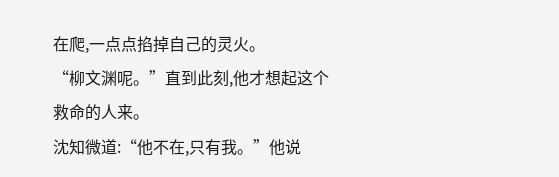在爬,一点点掐掉自己的灵火。
“柳文渊呢。”直到此刻,他才想起这个救命的人来。
沈知微道:“他不在,只有我。”他说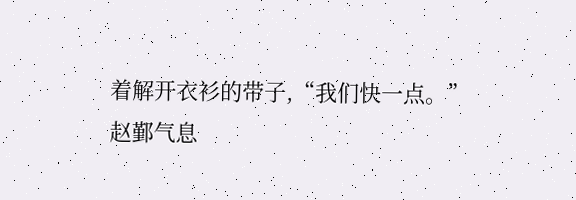着解开衣衫的带子,“我们快一点。”
赵鄞气息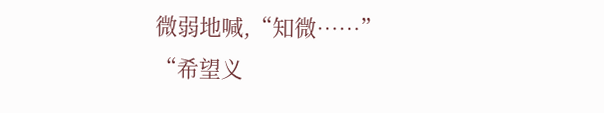微弱地喊,“知微……”
“希望义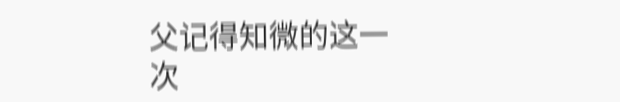父记得知微的这一次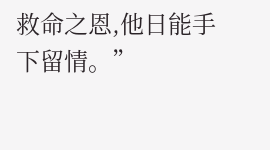救命之恩,他日能手下留情。”